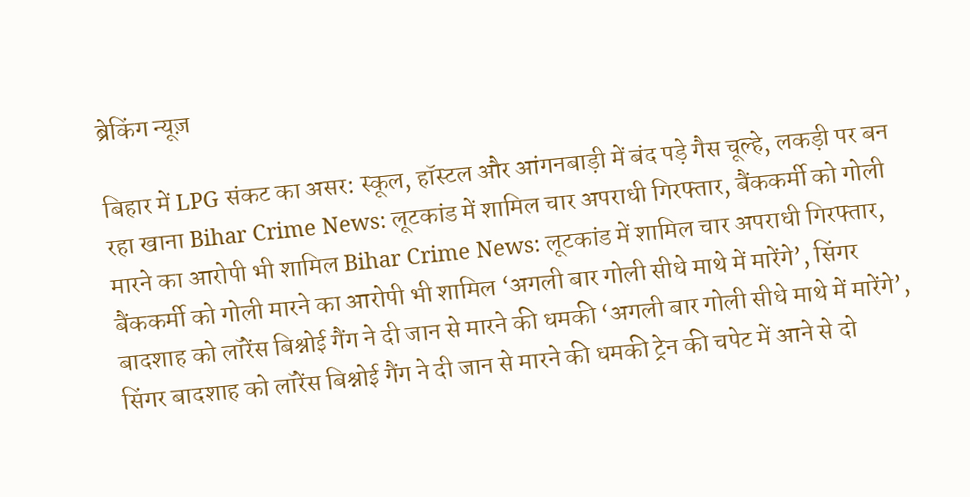ब्रेकिंग न्यूज़

बिहार में LPG संकट का असर: स्कूल, हॉस्टल और आंगनबाड़ी में बंद पड़े गैस चूल्हे, लकड़ी पर बन रहा खाना Bihar Crime News: लूटकांड में शामिल चार अपराधी गिरफ्तार, बैंककर्मी को गोली मारने का आरोपी भी शामिल Bihar Crime News: लूटकांड में शामिल चार अपराधी गिरफ्तार, बैंककर्मी को गोली मारने का आरोपी भी शामिल ‘अगली बार गोली सीधे माथे में मारेंगे’, सिंगर बादशाह को लॉरेंस बिश्नोई गैंग ने दी जान से मारने की धमकी ‘अगली बार गोली सीधे माथे में मारेंगे’, सिंगर बादशाह को लॉरेंस बिश्नोई गैंग ने दी जान से मारने की धमकी ट्रेन की चपेट में आने से दो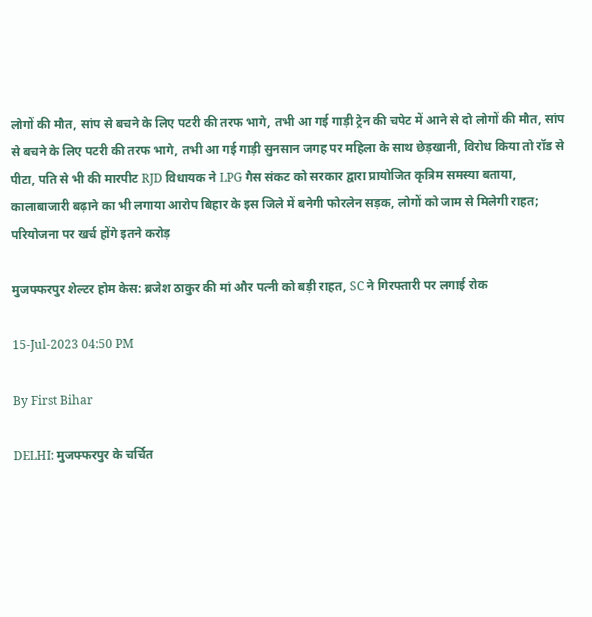लोगों की मौत, सांप से बचने के लिए पटरी की तरफ भागे, तभी आ गई गाड़ी ट्रेन की चपेट में आने से दो लोगों की मौत, सांप से बचने के लिए पटरी की तरफ भागे, तभी आ गई गाड़ी सुनसान जगह पर महिला के साथ छेड़खानी, विरोध किया तो रॉड से पीटा, पति से भी की मारपीट RJD विधायक ने LPG गैस संकट को सरकार द्वारा प्रायोजित कृत्रिम समस्या बताया, कालाबाजारी बढ़ाने का भी लगाया आरोप बिहार के इस जिले में बनेगी फोरलेन सड़क, लोगों को जाम से मिलेगी राहत; परियोजना पर खर्च होंगे इतने करोड़

मुजफ्फरपुर शेल्टर होम केस: ब्रजेश ठाकुर की मां और पत्नी को बड़ी राहत, SC ने गिरफ्तारी पर लगाई रोक

15-Jul-2023 04:50 PM

By First Bihar

DELHI: मुजफ्फरपुर के चर्चित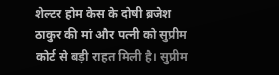शेल्टर होम केस के दोषी ब्रजेश ठाकुर की मां और पत्नी को सुप्रीम कोर्ट से बड़ी राहत मिली है। सुप्रीम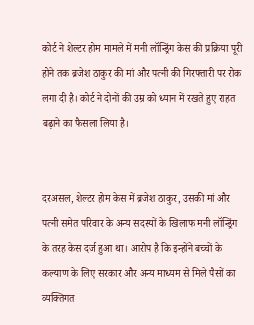कोर्ट ने शेल्टर होम मामले में मनी लॉन्ड्रिंग केस की प्रक्रिया पूरी होने तक ब्रजेश ठाकुर की मां और पत्नी की गिरफ्तारी पर रोक लगा दी है। कोर्ट ने दोनों की उम्र को ध्यान में रखते हुए राहत बढ़ाने का फैसला लिया है।


दरअसल, शेल्टर होम केस में ब्रजेश ठाकुर, उसकी मां और पत्नी समेत परिवार के अन्य सदस्यों के खिलाफ मनी लॉन्ड्रिंग के तरह केस दर्ज हुआ था। आरोप है कि इन्होंने बच्चों के कल्याण के लिए सरकार और अन्य माध्यम से मिले पैसों का व्यक्तिगत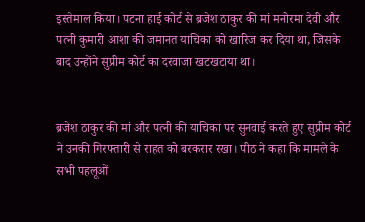इस्तेमाल किया। पटना हाई कोर्ट से ब्रजेश ठाकुर की मां मनोरमा देवी और पत्नी कुमारी आशा की जमानत याचिका को खारिज कर दिया था, जिसके बाद उन्होंने सुप्रीम कोर्ट का दरवाजा खटखटाया था।


ब्रजेश ठाकुर की मां और पत्नी की याचिका पर सुनवाई करते हुए सुप्रीम कोर्ट ने उनकी गिरफ्तारी से राहत को बरकरार रखा। पीठ ने कहा कि मामले के सभी पहलूओं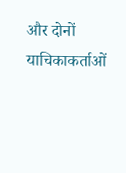और दोनों याचिकाकर्ताओं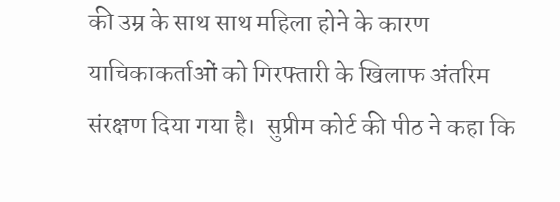की उम्र के साथ साथ महिला होने के कारण याचिकाकर्ताओं को गिरफ्तारी के खिलाफ अंतरिम संरक्षण दिया गया है।  सुप्रीम कोर्ट की पीठ ने कहा कि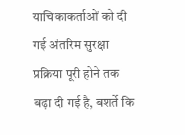याचिकाकर्ताओं को दी गई अंतरिम सुरक्षा प्रक्रिया पूरी होने तक बढ़ा दी गई है, बशर्ते कि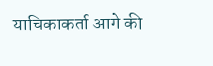याचिकाकर्ता आगे की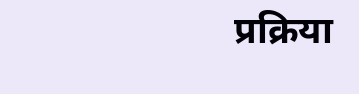प्रक्रिया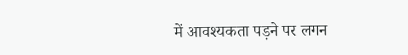में आवश्यकता पड़ने पर लगन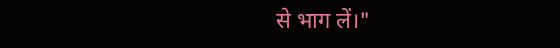से भाग लें।"